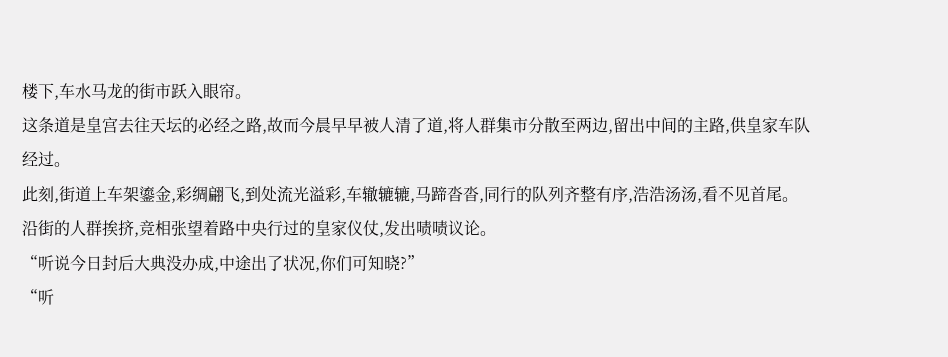楼下,车水马龙的街市跃入眼帘。
这条道是皇宫去往天坛的必经之路,故而今晨早早被人清了道,将人群集市分散至两边,留出中间的主路,供皇家车队经过。
此刻,街道上车架鎏金,彩绸翩飞,到处流光溢彩,车辙辘辘,马蹄沓沓,同行的队列齐整有序,浩浩汤汤,看不见首尾。
沿街的人群挨挤,竞相张望着路中央行过的皇家仪仗,发出啧啧议论。
“听说今日封后大典没办成,中途出了状况,你们可知晓?”
“听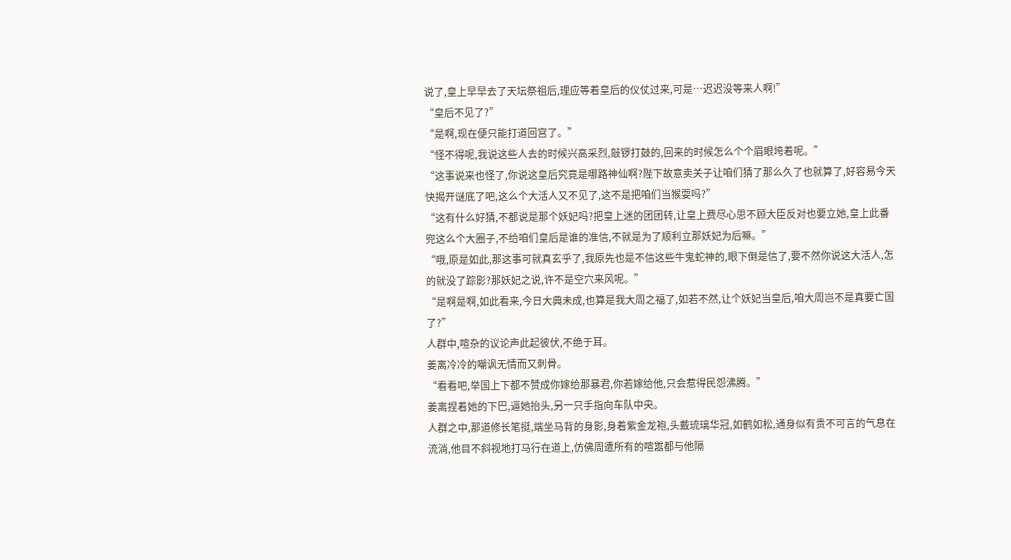说了,皇上早早去了天坛祭祖后,理应等着皇后的仪仗过来,可是…迟迟没等来人啊!”
“皇后不见了?”
“是啊,现在便只能打道回宫了。”
“怪不得呢,我说这些人去的时候兴高采烈,敲锣打鼓的,回来的时候怎么个个眉眼垮着呢。”
“这事说来也怪了,你说这皇后究竟是哪路神仙啊?陛下故意卖关子让咱们猜了那么久了也就算了,好容易今天快揭开谜底了吧,这么个大活人又不见了,这不是把咱们当猴耍吗?”
“这有什么好猜,不都说是那个妖妃吗?把皇上迷的团团转,让皇上费尽心思不顾大臣反对也要立她,皇上此番兜这么个大圈子,不给咱们皇后是谁的准信,不就是为了顺利立那妖妃为后嘛。”
“哦,原是如此,那这事可就真玄乎了,我原先也是不信这些牛鬼蛇神的,眼下倒是信了,要不然你说这大活人,怎的就没了踪影?那妖妃之说,许不是空穴来风呢。”
“是啊是啊,如此看来,今日大典未成,也算是我大周之福了,如若不然,让个妖妃当皇后,咱大周岂不是真要亡国了?”
人群中,喧杂的议论声此起彼伏,不绝于耳。
姜离冷冷的嘲讽无情而又刺骨。
“看看吧,举国上下都不赞成你嫁给那暴君,你若嫁给他,只会惹得民怨沸腾。”
姜离捏着她的下巴,逼她抬头,另一只手指向车队中央。
人群之中,那道修长笔挺,端坐马背的身影,身着紫金龙袍,头戴琉璃华冠,如鹤如松,通身似有贵不可言的气息在流淌,他目不斜视地打马行在道上,仿佛周遭所有的喧嚣都与他隔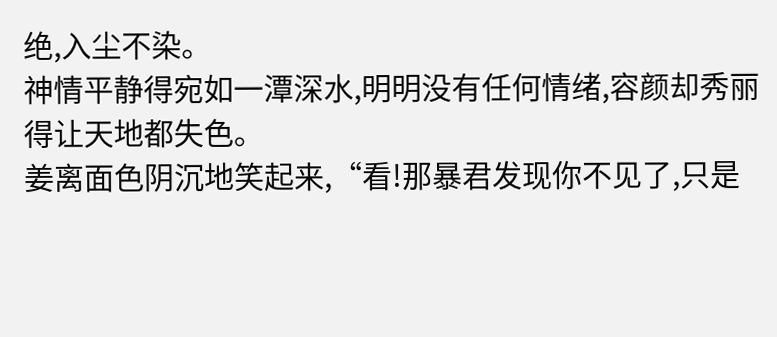绝,入尘不染。
神情平静得宛如一潭深水,明明没有任何情绪,容颜却秀丽得让天地都失色。
姜离面色阴沉地笑起来,“看!那暴君发现你不见了,只是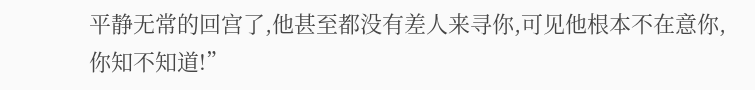平静无常的回宫了,他甚至都没有差人来寻你,可见他根本不在意你,你知不知道!”